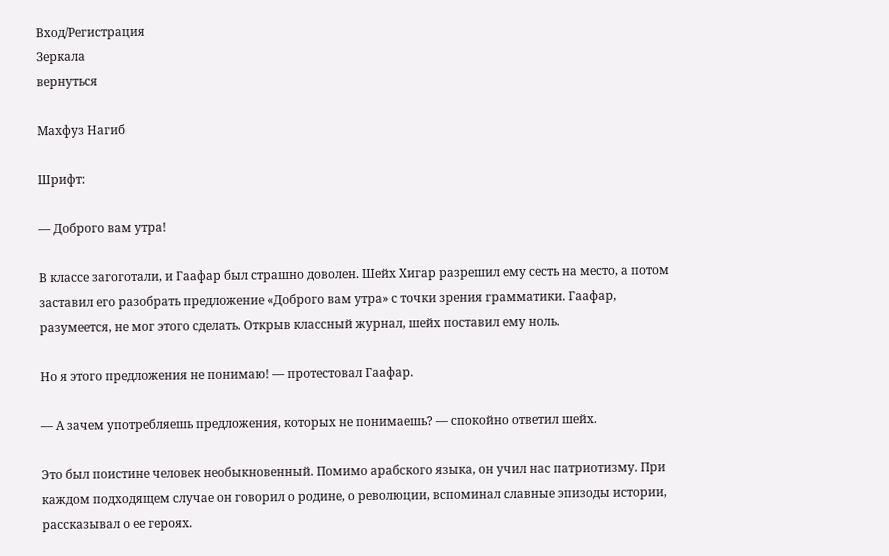Вход/Регистрация
Зеркала
вернуться

Махфуз Нагиб

Шрифт:

— Доброго вам утра!

В классе загоготали, и Гаафар был страшно доволен. Шейх Хигар разрешил ему сесть на место, а потом заставил его разобрать предложение «Доброго вам утра» с точки зрения грамматики. Гаафар, разумеется, не мог этого сделать. Открыв классный журнал, шейх поставил ему ноль.

Но я этого предложения не понимаю! — протестовал Гаафар.

— А зачем употребляешь предложения, которых не понимаешь? — спокойно ответил шейх.

Это был поистине человек необыкновенный. Помимо арабского языка, он учил нас патриотизму. При каждом подходящем случае он говорил о родине, о революции, вспоминал славные эпизоды истории, рассказывал о ее героях.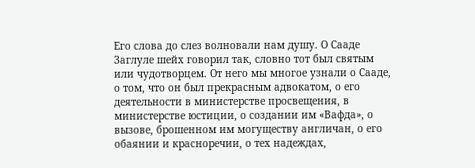Его слова до слез волновали нам душу. О Сааде Заглуле шейх говорил так, словно тот был святым или чудотворцем. От него мы многое узнали о Сааде, о том, что он был прекрасным адвокатом, о его деятельности в министерстве просвещения, в министерстве юстиции, о создании им «Вафда», о вызове, брошенном им могуществу англичан, о его обаянии и красноречии, о тех надеждах,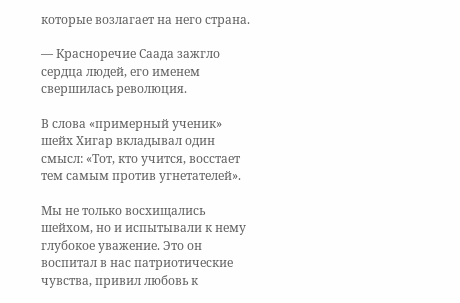которые возлагает на него страна.

— Красноречие Саада зажгло сердца людей, его именем свершилась революция.

В слова «примерный ученик» шейх Хигар вкладывал один смысл: «Тот, кто учится, восстает тем самым против угнетателей».

Мы не только восхищались шейхом, но и испытывали к нему глубокое уважение. Это он воспитал в нас патриотические чувства, привил любовь к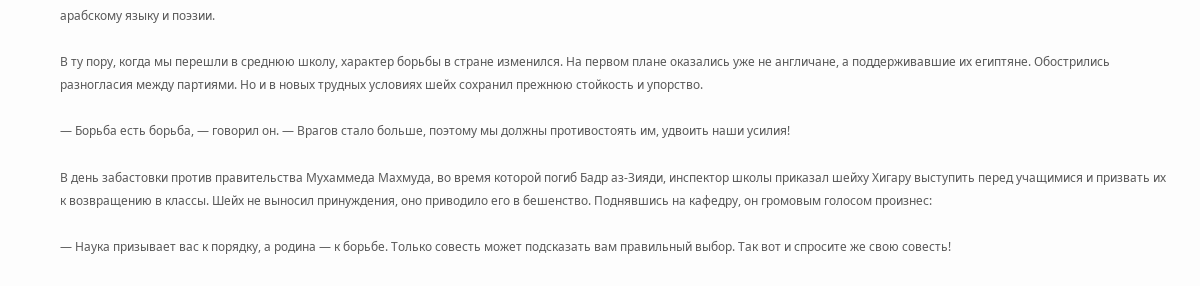арабскому языку и поэзии.

В ту пору, когда мы перешли в среднюю школу, характер борьбы в стране изменился. На первом плане оказались уже не англичане, а поддерживавшие их египтяне. Обострились разногласия между партиями. Но и в новых трудных условиях шейх сохранил прежнюю стойкость и упорство.

— Борьба есть борьба, — говорил он. — Врагов стало больше, поэтому мы должны противостоять им, удвоить наши усилия!

В день забастовки против правительства Мухаммеда Махмуда, во время которой погиб Бадр аз-Зияди, инспектор школы приказал шейху Хигару выступить перед учащимися и призвать их к возвращению в классы. Шейх не выносил принуждения, оно приводило его в бешенство. Поднявшись на кафедру, он громовым голосом произнес:

— Наука призывает вас к порядку, а родина — к борьбе. Только совесть может подсказать вам правильный выбор. Так вот и спросите же свою совесть!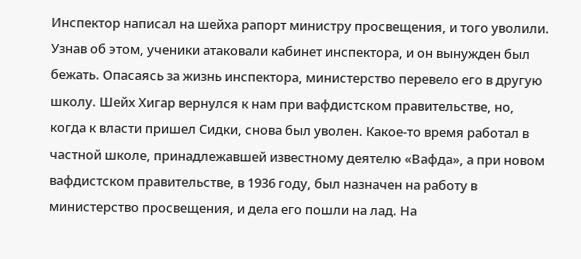Инспектор написал на шейха рапорт министру просвещения, и того уволили. Узнав об этом, ученики атаковали кабинет инспектора, и он вынужден был бежать. Опасаясь за жизнь инспектора, министерство перевело его в другую школу. Шейх Хигар вернулся к нам при вафдистском правительстве, но, когда к власти пришел Сидки, снова был уволен. Какое-то время работал в частной школе, принадлежавшей известному деятелю «Вафда», а при новом вафдистском правительстве, в 1936 году, был назначен на работу в министерство просвещения, и дела его пошли на лад. На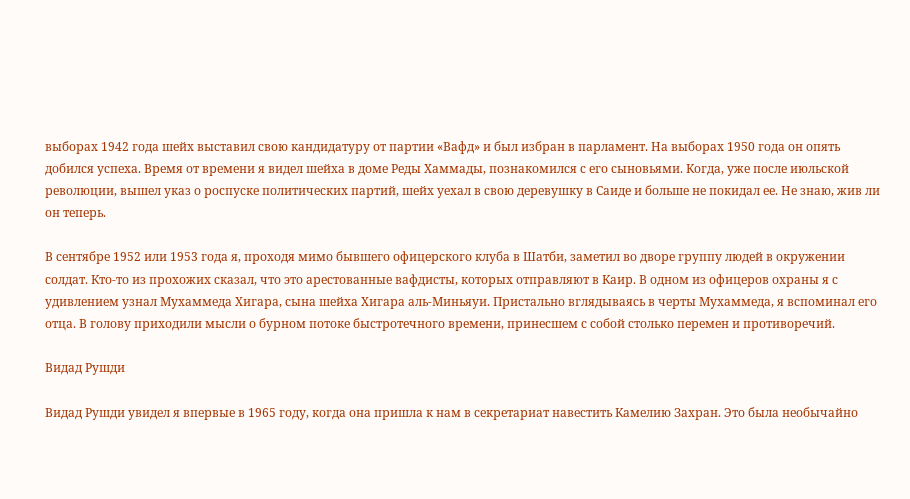выборах 1942 года шейх выставил свою кандидатуру от партии «Вафд» и был избран в парламент. На выборах 1950 года он опять добился успеха. Время от времени я видел шейха в доме Реды Хаммады, познакомился с его сыновьями. Когда, уже после июльской революции, вышел указ о роспуске политических партий, шейх уехал в свою деревушку в Саиде и больше не покидал ее. Не знаю, жив ли он теперь.

В сентябре 1952 или 1953 года я, проходя мимо бывшего офицерского клуба в Шатби, заметил во дворе группу людей в окружении солдат. Кто-то из прохожих сказал, что это арестованные вафдисты, которых отправляют в Каир. В одном из офицеров охраны я с удивлением узнал Мухаммеда Хигара, сына шейха Хигара аль-Миньяуи. Пристально вглядываясь в черты Мухаммеда, я вспоминал его отца. В голову приходили мысли о бурном потоке быстротечного времени, принесшем с собой столько перемен и противоречий.

Видад Рушди

Видад Рушди увидел я впервые в 1965 году, когда она пришла к нам в секретариат навестить Камелию Захран. Это была необычайно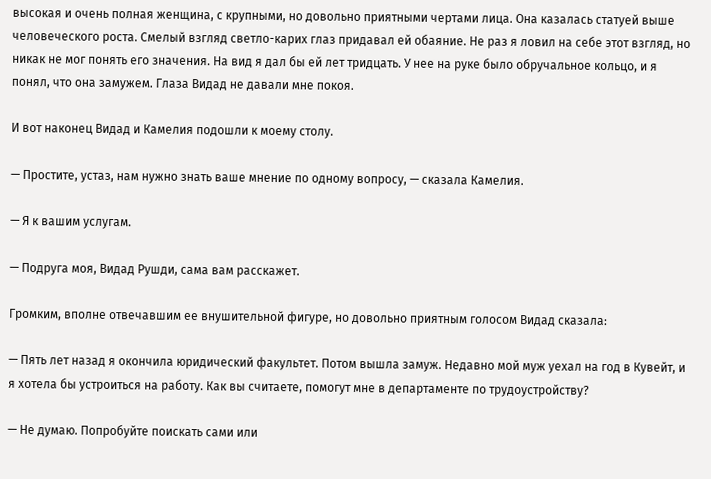высокая и очень полная женщина, с крупными, но довольно приятными чертами лица. Она казалась статуей выше человеческого роста. Смелый взгляд светло-карих глаз придавал ей обаяние. Не раз я ловил на себе этот взгляд, но никак не мог понять его значения. На вид я дал бы ей лет тридцать. У нее на руке было обручальное кольцо, и я понял, что она замужем. Глаза Видад не давали мне покоя.

И вот наконец Видад и Камелия подошли к моему столу.

— Простите, устаз, нам нужно знать ваше мнение по одному вопросу, — сказала Камелия.

— Я к вашим услугам.

— Подруга моя, Видад Рушди, сама вам расскажет.

Громким, вполне отвечавшим ее внушительной фигуре, но довольно приятным голосом Видад сказала:

— Пять лет назад я окончила юридический факультет. Потом вышла замуж. Недавно мой муж уехал на год в Кувейт, и я хотела бы устроиться на работу. Как вы считаете, помогут мне в департаменте по трудоустройству?

— Не думаю. Попробуйте поискать сами или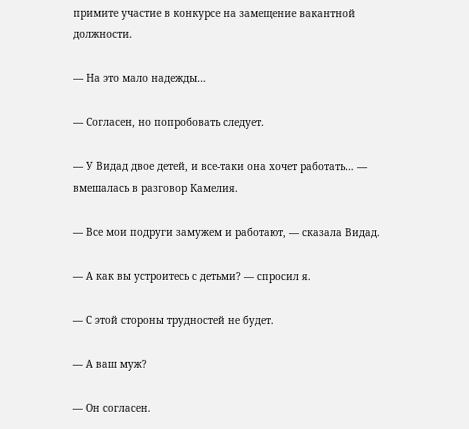примите участие в конкурсе на замещение вакантной должности.

— На это мало надежды…

— Согласен, но попробовать следует.

— У Видад двое детей, и все-таки она хочет работать… — вмешалась в разговор Камелия.

— Все мои подруги замужем и работают, — сказала Видад.

— А как вы устроитесь с детьми? — спросил я.

— С этой стороны трудностей не будет.

— А ваш муж?

— Он согласен.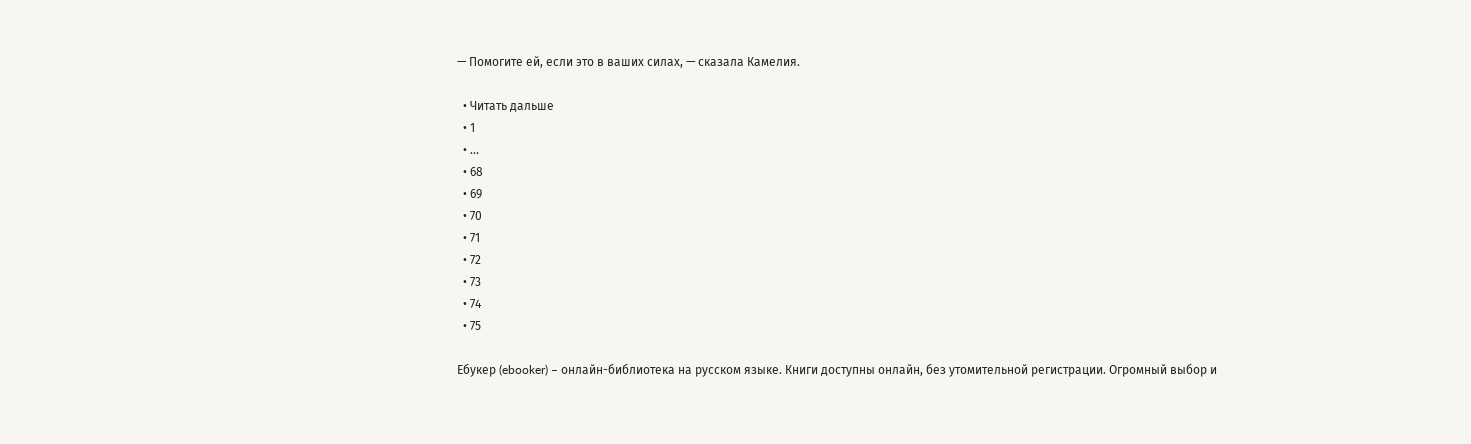— Помогите ей, если это в ваших силах, — сказала Камелия.

  • Читать дальше
  • 1
  • ...
  • 68
  • 69
  • 70
  • 71
  • 72
  • 73
  • 74
  • 75

Ебукер (ebooker) – онлайн-библиотека на русском языке. Книги доступны онлайн, без утомительной регистрации. Огромный выбор и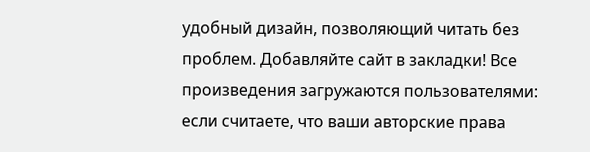удобный дизайн, позволяющий читать без проблем. Добавляйте сайт в закладки! Все произведения загружаются пользователями: если считаете, что ваши авторские права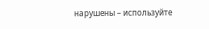нарушены – используйте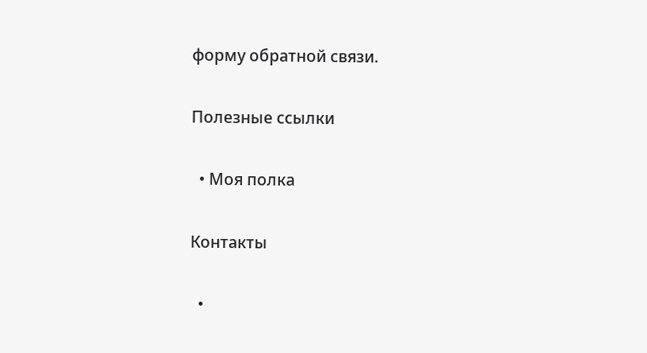форму обратной связи.

Полезные ссылки

  • Моя полка

Контакты

  •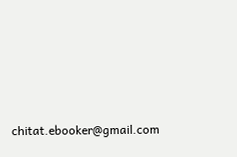chitat.ebooker@gmail.com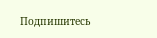Подпишитесь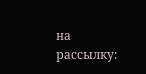на рассылку: